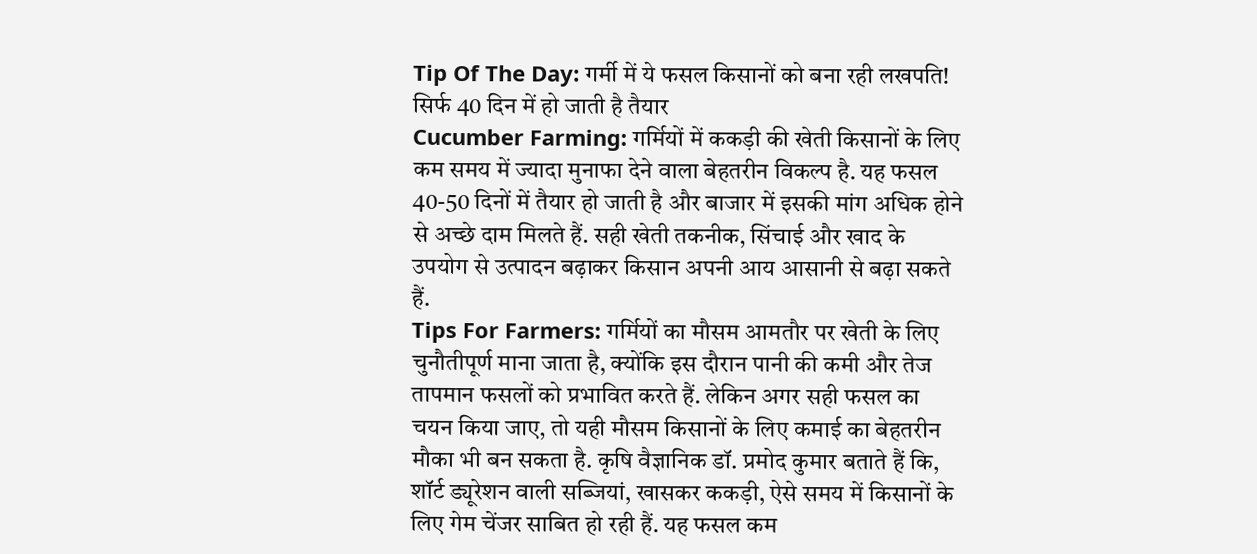Tip Of The Day: गर्मी में ये फसल किसानों को बना रही लखपति! सिर्फ 40 दिन में हो जाती है तैयार
Cucumber Farming: गर्मियों में ककड़ी की खेती किसानों के लिए कम समय में ज्यादा मुनाफा देने वाला बेहतरीन विकल्प है. यह फसल 40-50 दिनों में तैयार हो जाती है और बाजार में इसकी मांग अधिक होने से अच्छे दाम मिलते हैं. सही खेती तकनीक, सिंचाई और खाद के उपयोग से उत्पादन बढ़ाकर किसान अपनी आय आसानी से बढ़ा सकते हैं.
Tips For Farmers: गर्मियों का मौसम आमतौर पर खेती के लिए चुनौतीपूर्ण माना जाता है, क्योंकि इस दौरान पानी की कमी और तेज तापमान फसलों को प्रभावित करते हैं. लेकिन अगर सही फसल का चयन किया जाए, तो यही मौसम किसानों के लिए कमाई का बेहतरीन मौका भी बन सकता है. कृषि वैज्ञानिक डॉ. प्रमोद कुमार बताते हैं कि, शॉर्ट ड्यूरेशन वाली सब्जियां, खासकर ककड़ी, ऐसे समय में किसानों के लिए गेम चेंजर साबित हो रही हैं. यह फसल कम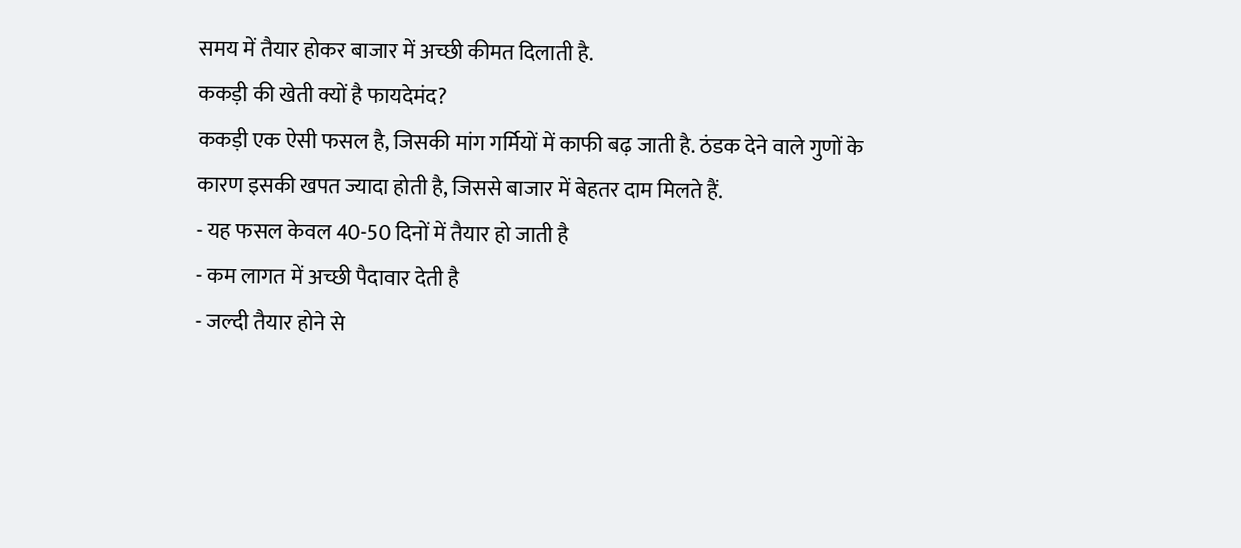समय में तैयार होकर बाजार में अच्छी कीमत दिलाती है.
ककड़ी की खेती क्यों है फायदेमंद?
ककड़ी एक ऐसी फसल है, जिसकी मांग गर्मियों में काफी बढ़ जाती है. ठंडक देने वाले गुणों के कारण इसकी खपत ज्यादा होती है, जिससे बाजार में बेहतर दाम मिलते हैं.
- यह फसल केवल 40-50 दिनों में तैयार हो जाती है
- कम लागत में अच्छी पैदावार देती है
- जल्दी तैयार होने से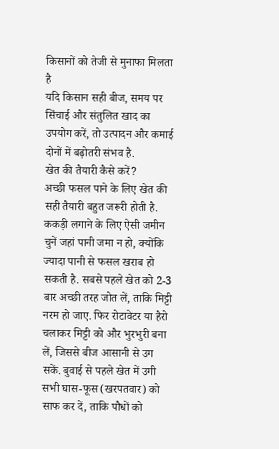किसानों को तेजी से मुनाफा मिलता है
यदि किसान सही बीज, समय पर सिंचाई और संतुलित खाद का उपयोग करें, तो उत्पादन और कमाई दोनों में बढ़ोतरी संभव है.
खेत की तैयारी कैसे करें?
अच्छी फसल पाने के लिए खेत की सही तैयारी बहुत जरूरी होती है. ककड़ी लगाने के लिए ऐसी जमीन चुनें जहां पानी जमा न हो, क्योंकि ज्यादा पानी से फसल खराब हो सकती है. सबसे पहले खेत को 2-3 बार अच्छी तरह जोत लें, ताकि मिट्टी नरम हो जाए. फिर रोटावेटर या हैरो चलाकर मिट्टी को और भुरभुरी बना लें, जिससे बीज आसानी से उग सकें. बुवाई से पहले खेत में उगी सभी घास-फूस (खरपतवार) को साफ कर दें, ताकि पौधों को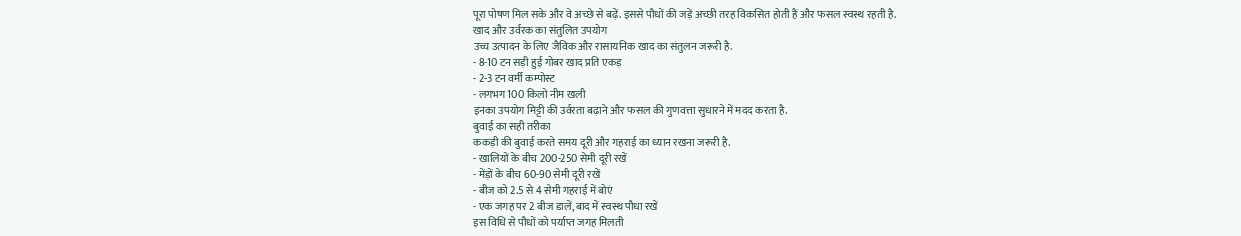पूरा पोषण मिल सके और वे अच्छे से बढ़ें. इससे पौधों की जड़ें अच्छी तरह विकसित होती हैं और फसल स्वस्थ रहती है.
खाद और उर्वरक का संतुलित उपयोग
उच्च उत्पादन के लिए जैविक और रासायनिक खाद का संतुलन जरूरी है.
- 8-10 टन सड़ी हुई गोबर खाद प्रति एकड़
- 2-3 टन वर्मी कम्पोस्ट
- लगभग 100 किलो नीम खली
इनका उपयोग मिट्टी की उर्वरता बढ़ाने और फसल की गुणवत्ता सुधारने में मदद करता है.
बुवाई का सही तरीका
ककड़ी की बुवाई करते समय दूरी और गहराई का ध्यान रखना जरूरी है.
- खालियों के बीच 200-250 सेमी दूरी रखें
- मेंड़ों के बीच 60-90 सेमी दूरी रखें
- बीज को 2.5 से 4 सेमी गहराई में बोएं
- एक जगह पर 2 बीज डालें, बाद में स्वस्थ पौधा रखें
इस विधि से पौधों को पर्याप्त जगह मिलती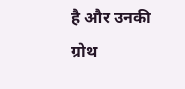है और उनकी ग्रोथ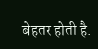बेहतर होती है.